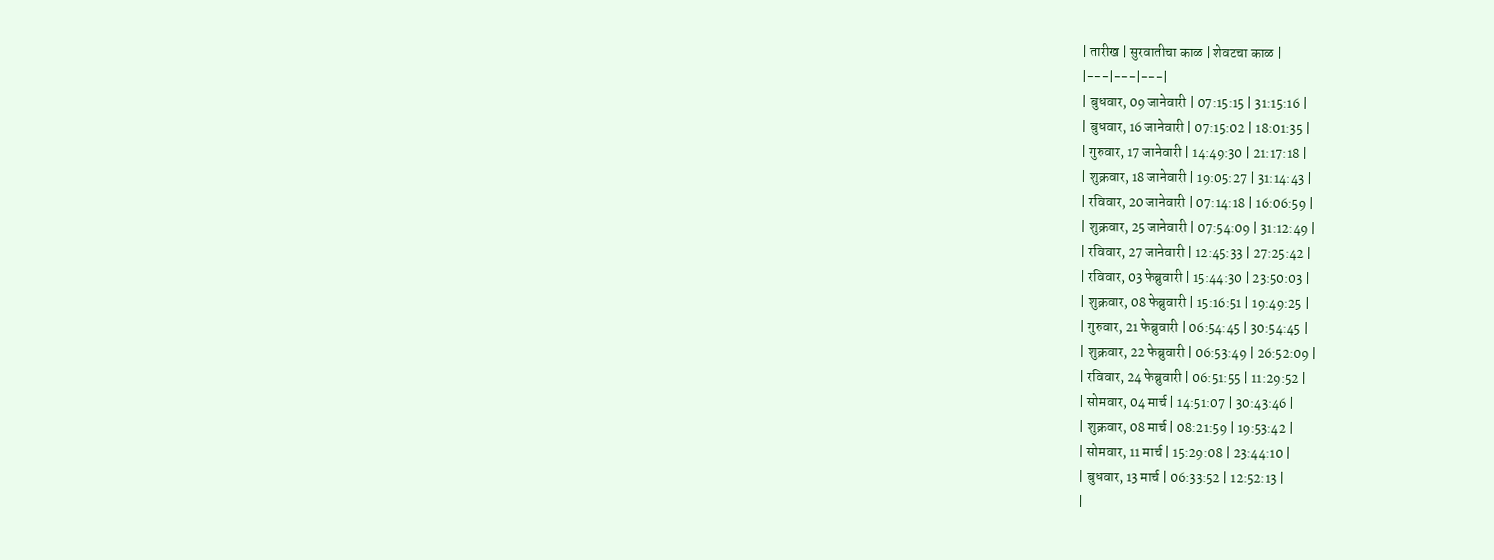| तारीख | सुरवातीचा काळ | शेवटचा काळ |
|---|---|---|
| बुधवार, 09 जानेवारी | 07:15:15 | 31:15:16 |
| बुधवार, 16 जानेवारी | 07:15:02 | 18:01:35 |
| गुरुवार, 17 जानेवारी | 14:49:30 | 21:17:18 |
| शुक्रवार, 18 जानेवारी | 19:05:27 | 31:14:43 |
| रविवार, 20 जानेवारी | 07:14:18 | 16:06:59 |
| शुक्रवार, 25 जानेवारी | 07:54:09 | 31:12:49 |
| रविवार, 27 जानेवारी | 12:45:33 | 27:25:42 |
| रविवार, 03 फेब्रुवारी | 15:44:30 | 23:50:03 |
| शुक्रवार, 08 फेब्रुवारी | 15:16:51 | 19:49:25 |
| गुरुवार, 21 फेब्रुवारी | 06:54:45 | 30:54:45 |
| शुक्रवार, 22 फेब्रुवारी | 06:53:49 | 26:52:09 |
| रविवार, 24 फेब्रुवारी | 06:51:55 | 11:29:52 |
| सोमवार, 04 मार्च | 14:51:07 | 30:43:46 |
| शुक्रवार, 08 मार्च | 08:21:59 | 19:53:42 |
| सोमवार, 11 मार्च | 15:29:08 | 23:44:10 |
| बुधवार, 13 मार्च | 06:33:52 | 12:52:13 |
|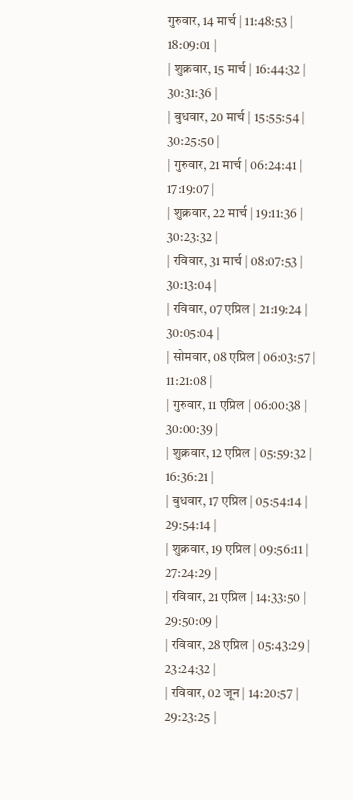गुरुवार, 14 मार्च | 11:48:53 | 18:09:01 |
| शुक्रवार, 15 मार्च | 16:44:32 | 30:31:36 |
| बुधवार, 20 मार्च | 15:55:54 | 30:25:50 |
| गुरुवार, 21 मार्च | 06:24:41 | 17:19:07 |
| शुक्रवार, 22 मार्च | 19:11:36 | 30:23:32 |
| रविवार, 31 मार्च | 08:07:53 | 30:13:04 |
| रविवार, 07 एप्रिल | 21:19:24 | 30:05:04 |
| सोमवार, 08 एप्रिल | 06:03:57 | 11:21:08 |
| गुरुवार, 11 एप्रिल | 06:00:38 | 30:00:39 |
| शुक्रवार, 12 एप्रिल | 05:59:32 | 16:36:21 |
| बुधवार, 17 एप्रिल | 05:54:14 | 29:54:14 |
| शुक्रवार, 19 एप्रिल | 09:56:11 | 27:24:29 |
| रविवार, 21 एप्रिल | 14:33:50 | 29:50:09 |
| रविवार, 28 एप्रिल | 05:43:29 | 23:24:32 |
| रविवार, 02 जून | 14:20:57 | 29:23:25 |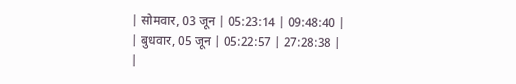| सोमवार, 03 जून | 05:23:14 | 09:48:40 |
| बुधवार, 05 जून | 05:22:57 | 27:28:38 |
|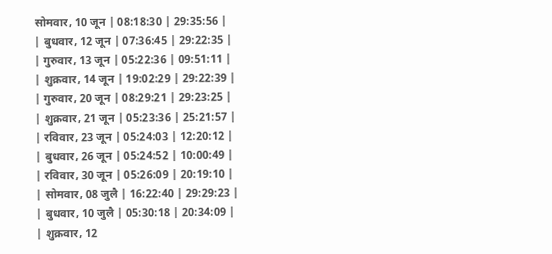सोमवार, 10 जून | 08:18:30 | 29:35:56 |
| बुधवार, 12 जून | 07:36:45 | 29:22:35 |
| गुरुवार, 13 जून | 05:22:36 | 09:51:11 |
| शुक्रवार, 14 जून | 19:02:29 | 29:22:39 |
| गुरुवार, 20 जून | 08:29:21 | 29:23:25 |
| शुक्रवार, 21 जून | 05:23:36 | 25:21:57 |
| रविवार, 23 जून | 05:24:03 | 12:20:12 |
| बुधवार, 26 जून | 05:24:52 | 10:00:49 |
| रविवार, 30 जून | 05:26:09 | 20:19:10 |
| सोमवार, 08 जुलै | 16:22:40 | 29:29:23 |
| बुधवार, 10 जुलै | 05:30:18 | 20:34:09 |
| शुक्रवार, 12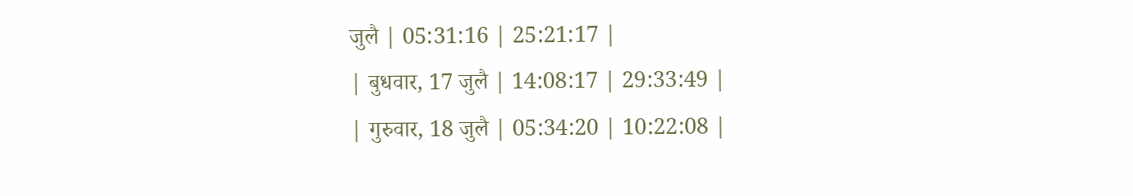जुलै | 05:31:16 | 25:21:17 |
| बुधवार, 17 जुलै | 14:08:17 | 29:33:49 |
| गुरुवार, 18 जुलै | 05:34:20 | 10:22:08 |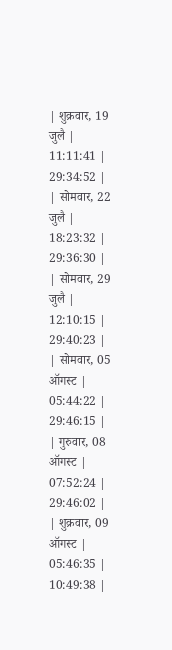| शुक्रवार, 19 जुलै | 11:11:41 | 29:34:52 |
| सोमवार, 22 जुलै | 18:23:32 | 29:36:30 |
| सोमवार, 29 जुलै | 12:10:15 | 29:40:23 |
| सोमवार, 05 ऑगस्ट | 05:44:22 | 29:46:15 |
| गुरुवार, 08 ऑगस्ट | 07:52:24 | 29:46:02 |
| शुक्रवार, 09 ऑगस्ट | 05:46:35 | 10:49:38 |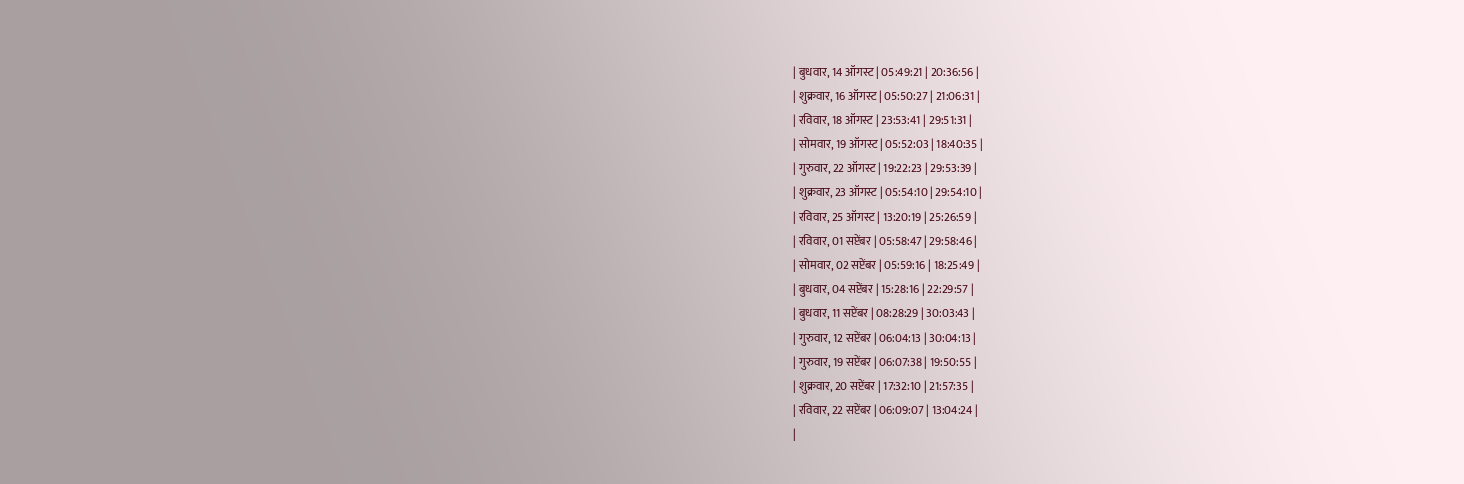| बुधवार, 14 ऑगस्ट | 05:49:21 | 20:36:56 |
| शुक्रवार, 16 ऑगस्ट | 05:50:27 | 21:06:31 |
| रविवार, 18 ऑगस्ट | 23:53:41 | 29:51:31 |
| सोमवार, 19 ऑगस्ट | 05:52:03 | 18:40:35 |
| गुरुवार, 22 ऑगस्ट | 19:22:23 | 29:53:39 |
| शुक्रवार, 23 ऑगस्ट | 05:54:10 | 29:54:10 |
| रविवार, 25 ऑगस्ट | 13:20:19 | 25:26:59 |
| रविवार, 01 सप्टेंबर | 05:58:47 | 29:58:46 |
| सोमवार, 02 सप्टेंबर | 05:59:16 | 18:25:49 |
| बुधवार, 04 सप्टेंबर | 15:28:16 | 22:29:57 |
| बुधवार, 11 सप्टेंबर | 08:28:29 | 30:03:43 |
| गुरुवार, 12 सप्टेंबर | 06:04:13 | 30:04:13 |
| गुरुवार, 19 सप्टेंबर | 06:07:38 | 19:50:55 |
| शुक्रवार, 20 सप्टेंबर | 17:32:10 | 21:57:35 |
| रविवार, 22 सप्टेंबर | 06:09:07 | 13:04:24 |
|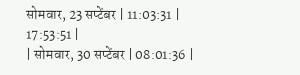सोमवार, 23 सप्टेंबर | 11:03:31 | 17:53:51 |
| सोमवार, 30 सप्टेंबर | 08:01:36 |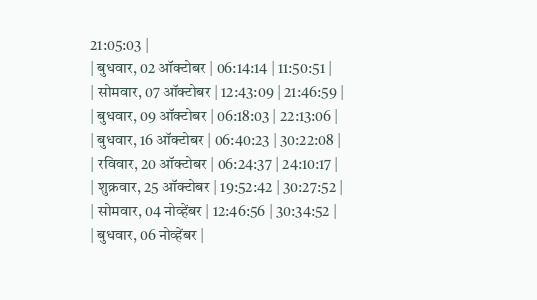21:05:03 |
| बुधवार, 02 ऑक्टोबर | 06:14:14 | 11:50:51 |
| सोमवार, 07 ऑक्टोबर | 12:43:09 | 21:46:59 |
| बुधवार, 09 ऑक्टोबर | 06:18:03 | 22:13:06 |
| बुधवार, 16 ऑक्टोबर | 06:40:23 | 30:22:08 |
| रविवार, 20 ऑक्टोबर | 06:24:37 | 24:10:17 |
| शुक्रवार, 25 ऑक्टोबर | 19:52:42 | 30:27:52 |
| सोमवार, 04 नोव्हेंबर | 12:46:56 | 30:34:52 |
| बुधवार, 06 नोव्हेंबर |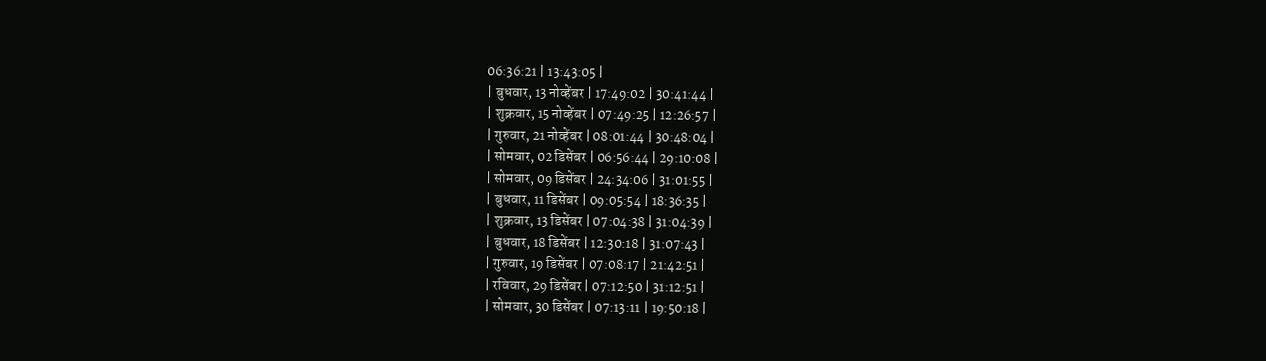06:36:21 | 13:43:05 |
| बुधवार, 13 नोव्हेंबर | 17:49:02 | 30:41:44 |
| शुक्रवार, 15 नोव्हेंबर | 07:49:25 | 12:26:57 |
| गुरुवार, 21 नोव्हेंबर | 08:01:44 | 30:48:04 |
| सोमवार, 02 डिसेंबर | 06:56:44 | 29:10:08 |
| सोमवार, 09 डिसेंबर | 24:34:06 | 31:01:55 |
| बुधवार, 11 डिसेंबर | 09:05:54 | 18:36:35 |
| शुक्रवार, 13 डिसेंबर | 07:04:38 | 31:04:39 |
| बुधवार, 18 डिसेंबर | 12:30:18 | 31:07:43 |
| गुरुवार, 19 डिसेंबर | 07:08:17 | 21:42:51 |
| रविवार, 29 डिसेंबर | 07:12:50 | 31:12:51 |
| सोमवार, 30 डिसेंबर | 07:13:11 | 19:50:18 |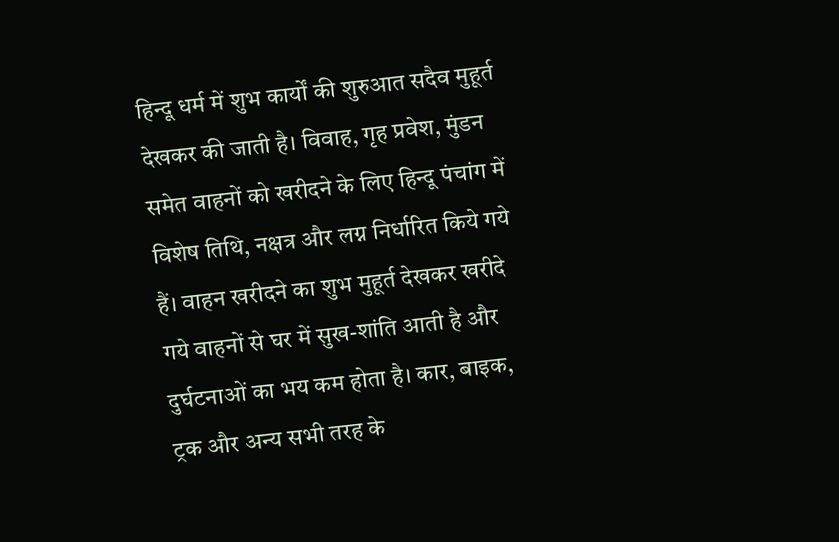हिन्दू धर्म में शुभ कार्यों की शुरुआत सदैव मुहूर्त देखकर की जाती है। विवाह, गृह प्रवेश, मुंडन समेत वाहनों को खरीदने के लिए हिन्दू पंचांग में विशेष तिथि, नक्षत्र और लग्न निर्धारित किये गये हैं। वाहन खरीदने का शुभ मुहूर्त देखकर खरीदे गये वाहनों से घर में सुख-शांति आती है और दुर्घटनाओं का भय कम होता है। कार, बाइक, ट्रक और अन्य सभी तरह के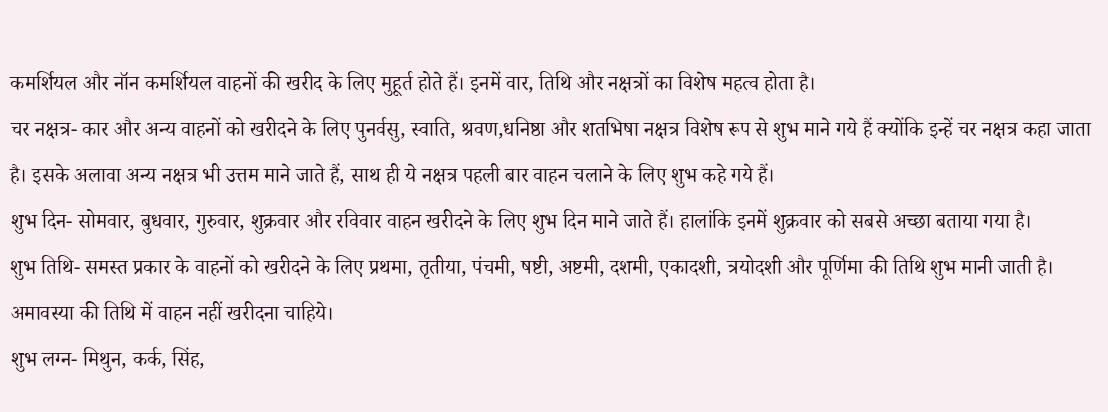कमर्शियल और नॉन कमर्शियल वाहनों की खरीद के लिए मुहूर्त होते हैं। इनमें वार, तिथि और नक्षत्रों का विशेष महत्व होता है।
चर नक्षत्र- कार और अन्य वाहनों को खरीदने के लिए पुनर्वसु, स्वाति, श्रवण,धनिष्ठा और शतभिषा नक्षत्र विशेष रूप से शुभ माने गये हैं क्योंकि इन्हें चर नक्षत्र कहा जाता है। इसके अलावा अन्य नक्षत्र भी उत्तम माने जाते हैं, साथ ही ये नक्षत्र पहली बार वाहन चलाने के लिए शुभ कहे गये हैं।
शुभ दिन- सोमवार, बुधवार, गुरुवार, शुक्रवार और रविवार वाहन खरीदने के लिए शुभ दिन माने जाते हैं। हालांकि इनमें शुक्रवार को सबसे अच्छा बताया गया है।
शुभ तिथि- समस्त प्रकार के वाहनों को खरीदने के लिए प्रथमा, तृतीया, पंचमी, षष्टी, अष्टमी, दशमी, एकादशी, त्रयोदशी और पूर्णिमा की तिथि शुभ मानी जाती है। अमावस्या की तिथि में वाहन नहीं खरीदना चाहिये।
शुभ लग्न- मिथुन, कर्क, सिंह,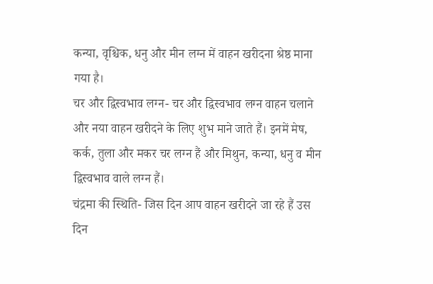कन्या, वृश्चिक, धनु और मीन लग्न में वाहन खरीदना श्रेष्ठ माना गया है।
चर और द्विस्वभाव लग्न- चर और द्विस्वभाव लग्न वाहन चलाने और नया वाहन खरीदने के लिए शुभ माने जाते हैं। इनमें मेष, कर्क, तुला और मकर चर लग्न हैं और मिथुन, कन्या, धनु व मीन द्विस्वभाव वाले लग्न हैं।
चंद्रमा की स्थिति- जिस दिन आप वाहन खरीदने जा रहे हैं उस दिन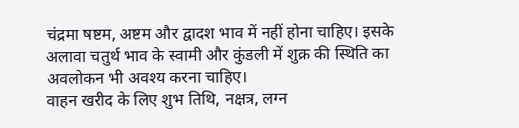चंद्रमा षष्टम, अष्टम और द्वादश भाव में नहीं होना चाहिए। इसके अलावा चतुर्थ भाव के स्वामी और कुंडली में शुक्र की स्थिति का अवलोकन भी अवश्य करना चाहिए।
वाहन खरीद के लिए शुभ तिथि, नक्षत्र, लग्न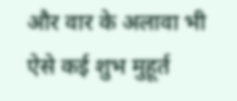और वार के अलावा भी ऐसे कई शुभ मुहूर्त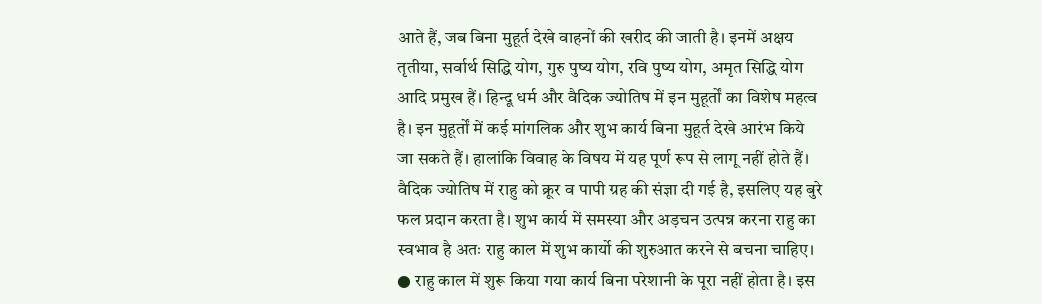आते हैं, जब बिना मुहूर्त देखे वाहनों की खरीद की जाती है। इनमें अक्षय तृतीया, सर्वार्थ सिद्धि योग, गुरु पुष्य योग, रवि पुष्य योग, अमृत सिद्धि योग आदि प्रमुख हैं। हिन्दू धर्म और वैदिक ज्योतिष में इन मुहूर्तों का विशेष महत्व है। इन मुहूर्तों में कई मांगलिक और शुभ कार्य बिना मुहूर्त देखे आरंभ किये जा सकते हैं। हालांकि विवाह के विषय में यह पूर्ण रूप से लागू नहीं होते हैं।
वैदिक ज्योतिष में राहु को क्रूर व पापी ग्रह की संज्ञा दी गई है, इसलिए यह बुरे फल प्रदान करता है। शुभ कार्य में समस्या और अड़चन उत्पन्न करना राहु का स्वभाव है अतः राहु काल में शुभ कार्यो की शुरुआत करने से बचना चाहिए।
● राहु काल में शुरू किया गया कार्य बिना परेशानी के पूरा नहीं होता है। इस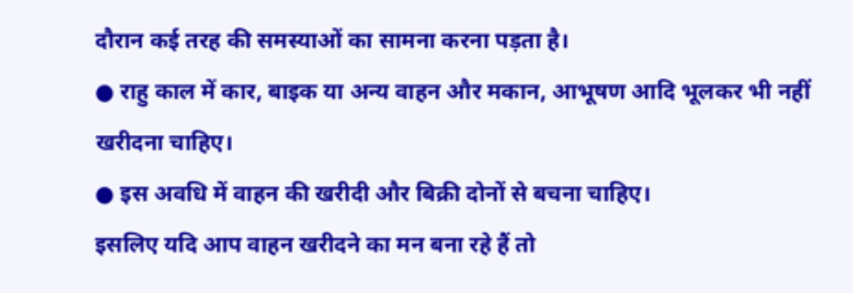दौरान कई तरह की समस्याओं का सामना करना पड़ता है।
● राहु काल में कार, बाइक या अन्य वाहन और मकान, आभूषण आदि भूलकर भी नहीं खरीदना चाहिए।
● इस अवधि में वाहन की खरीदी और बिक्री दोनों से बचना चाहिए।
इसलिए यदि आप वाहन खरीदने का मन बना रहे हैं तो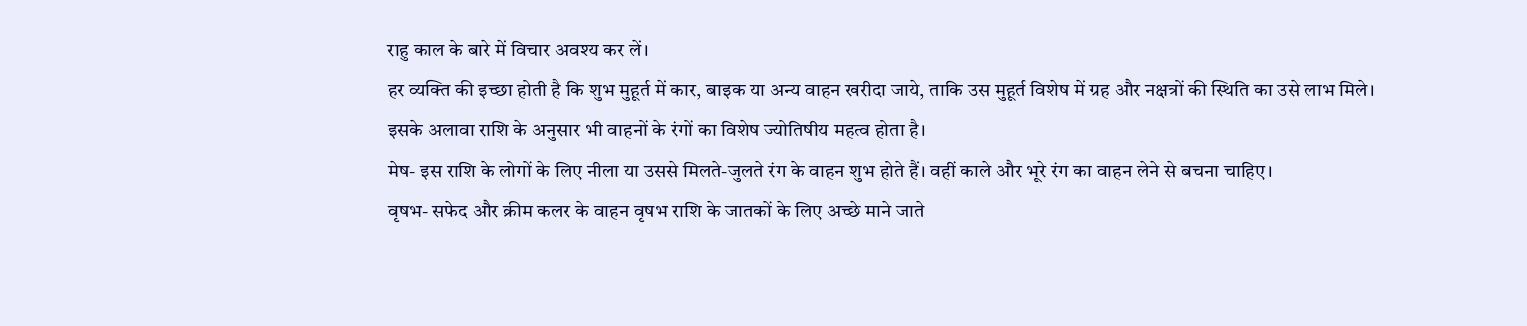राहु काल के बारे में विचार अवश्य कर लें।
हर व्यक्ति की इच्छा होती है कि शुभ मुहूर्त में कार, बाइक या अन्य वाहन खरीदा जाये, ताकि उस मुहूर्त विशेष में ग्रह और नक्षत्रों की स्थिति का उसे लाभ मिले। इसके अलावा राशि के अनुसार भी वाहनों के रंगों का विशेष ज्योतिषीय महत्व होता है।
मेष- इस राशि के लोगों के लिए नीला या उससे मिलते-जुलते रंग के वाहन शुभ होते हैं। वहीं काले और भूरे रंग का वाहन लेने से बचना चाहिए।
वृषभ- सफेद और क्रीम कलर के वाहन वृषभ राशि के जातकों के लिए अच्छे माने जाते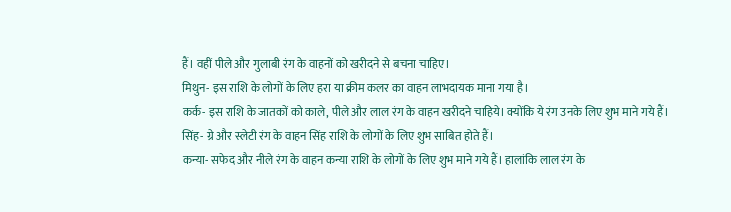हैं। वहीं पीले और गुलाबी रंग के वाहनों को खरीदने से बचना चाहिए।
मिथुन- इस राशि के लोगों के लिए हरा या क्रीम कलर का वाहन लाभदायक माना गया है।
कर्क- इस राशि के जातकों को काले, पीले और लाल रंग के वाहन खरीदने चाहिये। क्योंकि ये रंग उनके लिए शुभ माने गये हैं।
सिंह- ग्रे और स्लेटी रंग के वाहन सिंह राशि के लोगों के लिए शुभ साबित होते हैं।
कन्या- सफेद और नीले रंग के वाहन कन्या राशि के लोगों के लिए शुभ माने गये हैं। हालांकि लाल रंग के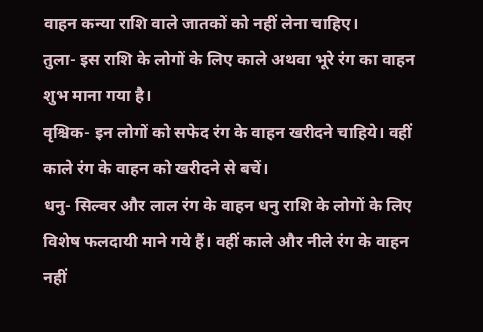वाहन कन्या राशि वाले जातकों को नहीं लेना चाहिए।
तुला- इस राशि के लोगों के लिए काले अथवा भूरे रंग का वाहन शुभ माना गया है।
वृश्चिक- इन लोगों को सफेद रंग के वाहन खरीदने चाहिये। वहीं काले रंग के वाहन को खरीदने से बचें।
धनु- सिल्वर और लाल रंग के वाहन धनु राशि के लोगों के लिए विशेष फलदायी माने गये हैं। वहीं काले और नीले रंग के वाहन नहीं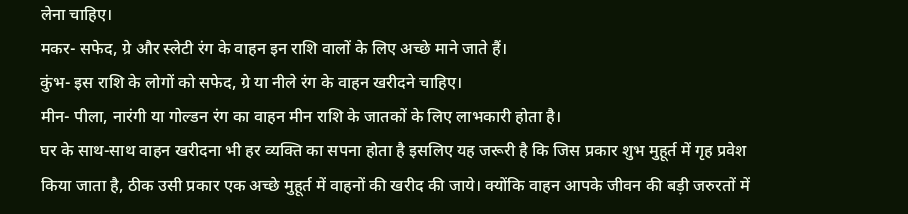लेना चाहिए।
मकर- सफेद, ग्रे और स्लेटी रंग के वाहन इन राशि वालों के लिए अच्छे माने जाते हैं।
कुंभ- इस राशि के लोगों को सफेद, ग्रे या नीले रंग के वाहन खरीदने चाहिए।
मीन- पीला, नारंगी या गोल्डन रंग का वाहन मीन राशि के जातकों के लिए लाभकारी होता है।
घर के साथ-साथ वाहन खरीदना भी हर व्यक्ति का सपना होता है इसलिए यह जरूरी है कि जिस प्रकार शुभ मुहूर्त में गृह प्रवेश किया जाता है, ठीक उसी प्रकार एक अच्छे मुहूर्त में वाहनों की खरीद की जाये। क्योंकि वाहन आपके जीवन की बड़ी जरुरतों में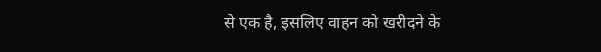से एक है, इसलिए वाहन को खरीदने के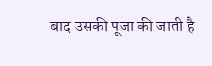बाद उसकी पूजा की जाती है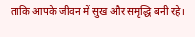ताकि आपके जीवन में सुख और समृद्धि बनी रहे।